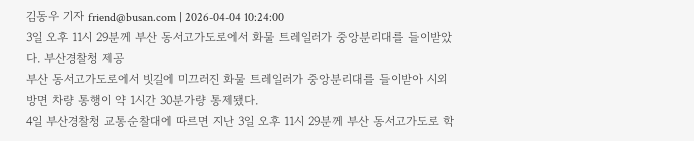김동우 기자 friend@busan.com | 2026-04-04 10:24:00
3일 오후 11시 29분께 부산 동서고가도로에서 화물 트레일러가 중앙분리대를 들이받았다. 부산경찰청 제공
부산 동서고가도로에서 빗길에 미끄러진 화물 트레일러가 중앙분리대를 들이받아 시외 방면 차량 통행이 약 1시간 30분가량 통제됐다.
4일 부산경찰청 교통순찰대에 따르면 지난 3일 오후 11시 29분께 부산 동서고가도로 학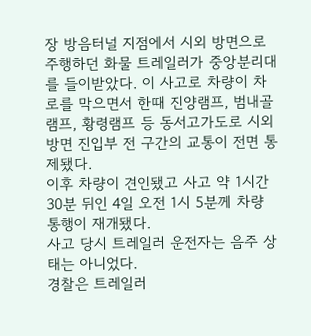장 방음터널 지점에서 시외 방면으로 주행하던 화물 트레일러가 중앙분리대를 들이받았다. 이 사고로 차량이 차로를 막으면서 한때 진양램프, 범내골램프, 황령램프 등 동서고가도로 시외 방면 진입부 전 구간의 교통이 전면 통제됐다.
이후 차량이 견인됐고 사고 약 1시간 30분 뒤인 4일 오전 1시 5분께 차량 통행이 재개됐다.
사고 당시 트레일러 운전자는 음주 상태는 아니었다.
경찰은 트레일러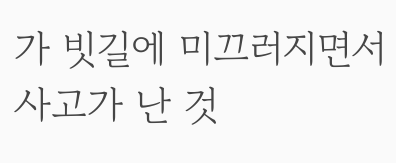가 빗길에 미끄러지면서 사고가 난 것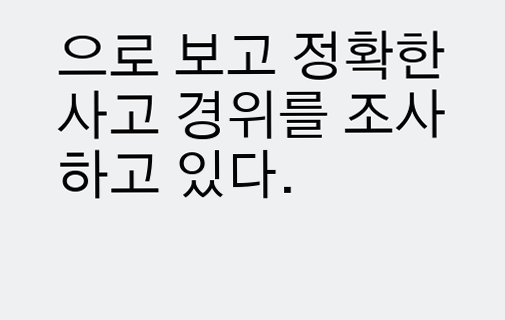으로 보고 정확한 사고 경위를 조사하고 있다.